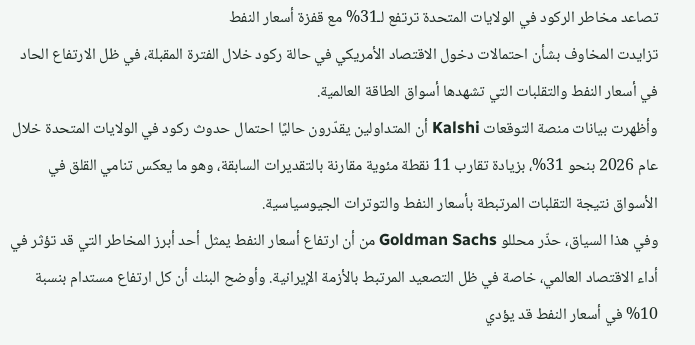تصاعد مخاطر الركود في الولايات المتحدة ترتفع لـ31% مع قفزة أسعار النفط
تزايدت المخاوف بشأن احتمالات دخول الاقتصاد الأمريكي في حالة ركود خلال الفترة المقبلة، في ظل الارتفاع الحاد في أسعار النفط والتقلبات التي تشهدها أسواق الطاقة العالمية.
وأظهرت بيانات منصة التوقعات Kalshi أن المتداولين يقدّرون حاليًا احتمال حدوث ركود في الولايات المتحدة خلال عام 2026 بنحو 31%، بزيادة تقارب 11 نقطة مئوية مقارنة بالتقديرات السابقة، وهو ما يعكس تنامي القلق في الأسواق نتيجة التقلبات المرتبطة بأسعار النفط والتوترات الجيوسياسية.
وفي هذا السياق، حذّر محللو Goldman Sachs من أن ارتفاع أسعار النفط يمثل أحد أبرز المخاطر التي قد تؤثر في أداء الاقتصاد العالمي، خاصة في ظل التصعيد المرتبط بالأزمة الإيرانية. وأوضح البنك أن كل ارتفاع مستدام بنسبة 10% في أسعار النفط قد يؤدي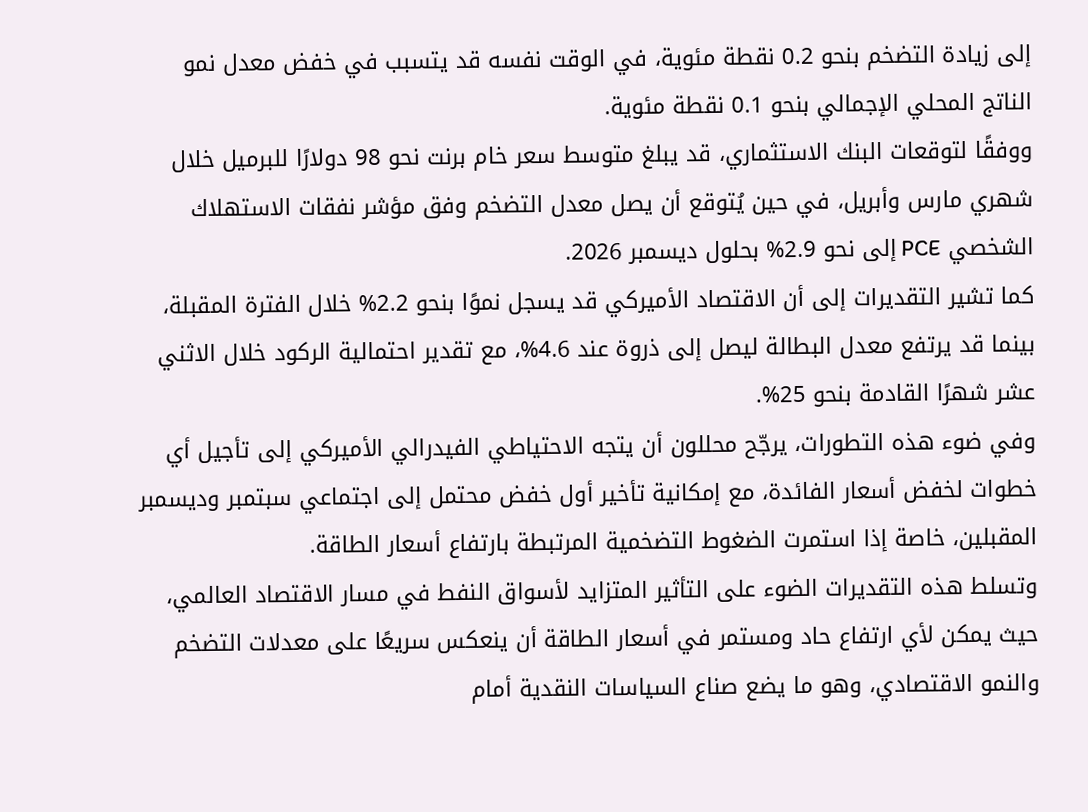إلى زيادة التضخم بنحو 0.2 نقطة مئوية، في الوقت نفسه قد يتسبب في خفض معدل نمو الناتج المحلي الإجمالي بنحو 0.1 نقطة مئوية.
ووفقًا لتوقعات البنك الاستثماري، قد يبلغ متوسط سعر خام برنت نحو 98 دولارًا للبرميل خلال شهري مارس وأبريل، في حين يُتوقع أن يصل معدل التضخم وفق مؤشر نفقات الاستهلاك الشخصي PCE إلى نحو 2.9% بحلول ديسمبر 2026.
كما تشير التقديرات إلى أن الاقتصاد الأميركي قد يسجل نموًا بنحو 2.2% خلال الفترة المقبلة، بينما قد يرتفع معدل البطالة ليصل إلى ذروة عند 4.6%، مع تقدير احتمالية الركود خلال الاثني عشر شهرًا القادمة بنحو 25%.
وفي ضوء هذه التطورات، يرجّح محللون أن يتجه الاحتياطي الفيدرالي الأميركي إلى تأجيل أي خطوات لخفض أسعار الفائدة، مع إمكانية تأخير أول خفض محتمل إلى اجتماعي سبتمبر وديسمبر المقبلين، خاصة إذا استمرت الضغوط التضخمية المرتبطة بارتفاع أسعار الطاقة.
وتسلط هذه التقديرات الضوء على التأثير المتزايد لأسواق النفط في مسار الاقتصاد العالمي، حيث يمكن لأي ارتفاع حاد ومستمر في أسعار الطاقة أن ينعكس سريعًا على معدلات التضخم والنمو الاقتصادي، وهو ما يضع صناع السياسات النقدية أمام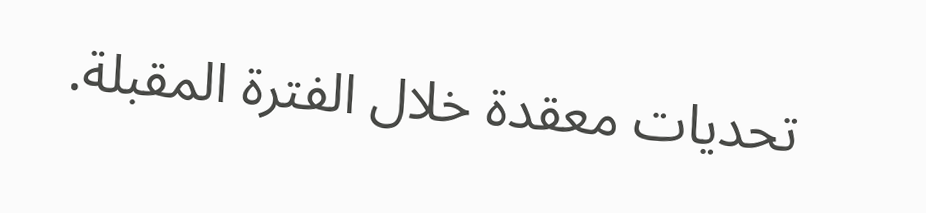تحديات معقدة خلال الفترة المقبلة.